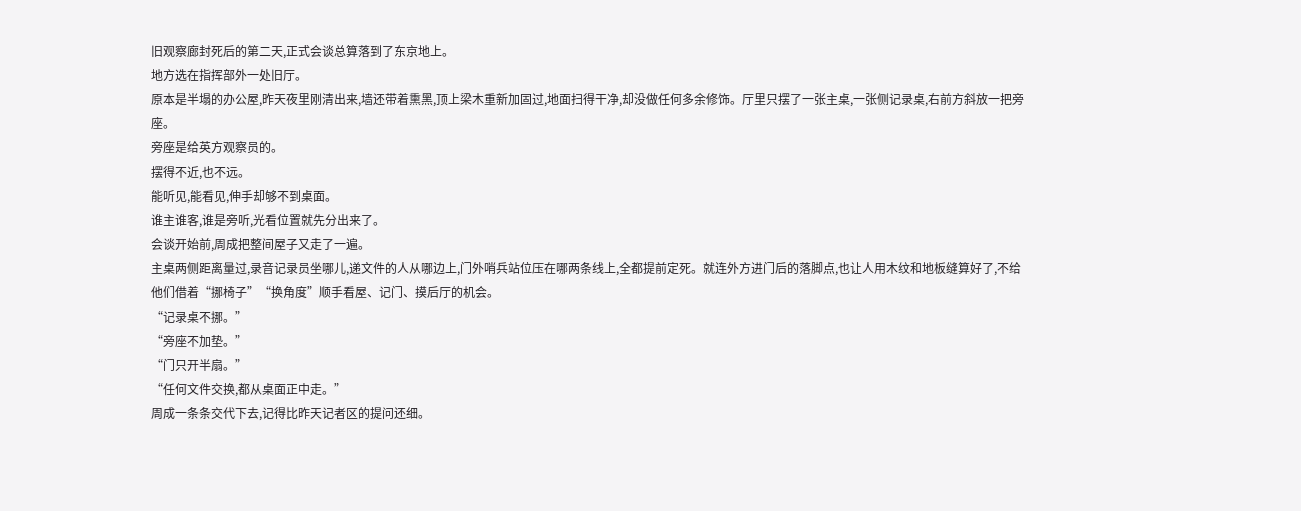旧观察廊封死后的第二天,正式会谈总算落到了东京地上。
地方选在指挥部外一处旧厅。
原本是半塌的办公屋,昨天夜里刚清出来,墙还带着熏黑,顶上梁木重新加固过,地面扫得干净,却没做任何多余修饰。厅里只摆了一张主桌,一张侧记录桌,右前方斜放一把旁座。
旁座是给英方观察员的。
摆得不近,也不远。
能听见,能看见,伸手却够不到桌面。
谁主谁客,谁是旁听,光看位置就先分出来了。
会谈开始前,周成把整间屋子又走了一遍。
主桌两侧距离量过,录音记录员坐哪儿,递文件的人从哪边上,门外哨兵站位压在哪两条线上,全都提前定死。就连外方进门后的落脚点,也让人用木纹和地板缝算好了,不给他们借着“挪椅子”“换角度”顺手看屋、记门、摸后厅的机会。
“记录桌不挪。”
“旁座不加垫。”
“门只开半扇。”
“任何文件交换,都从桌面正中走。”
周成一条条交代下去,记得比昨天记者区的提问还细。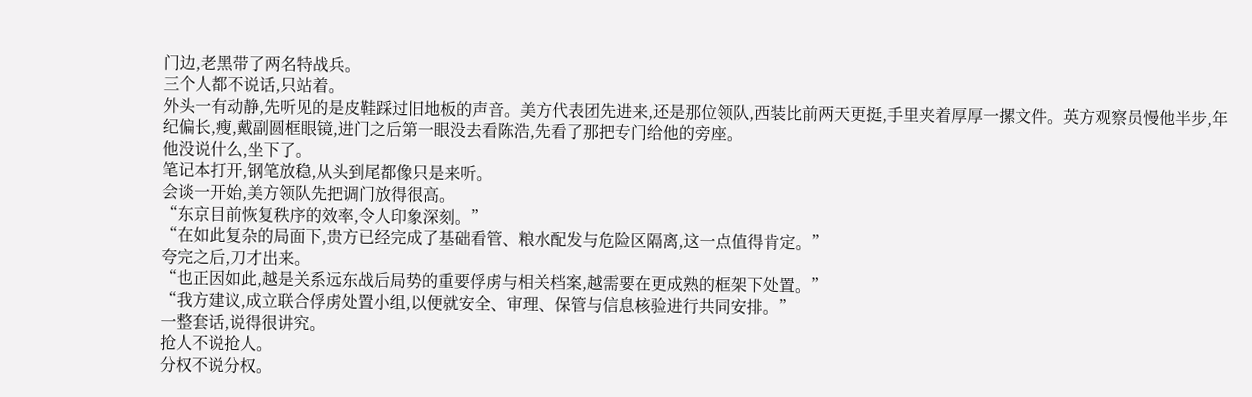门边,老黑带了两名特战兵。
三个人都不说话,只站着。
外头一有动静,先听见的是皮鞋踩过旧地板的声音。美方代表团先进来,还是那位领队,西装比前两天更挺,手里夹着厚厚一摞文件。英方观察员慢他半步,年纪偏长,瘦,戴副圆框眼镜,进门之后第一眼没去看陈浩,先看了那把专门给他的旁座。
他没说什么,坐下了。
笔记本打开,钢笔放稳,从头到尾都像只是来听。
会谈一开始,美方领队先把调门放得很高。
“东京目前恢复秩序的效率,令人印象深刻。”
“在如此复杂的局面下,贵方已经完成了基础看管、粮水配发与危险区隔离,这一点值得肯定。”
夸完之后,刀才出来。
“也正因如此,越是关系远东战后局势的重要俘虏与相关档案,越需要在更成熟的框架下处置。”
“我方建议,成立联合俘虏处置小组,以便就安全、审理、保管与信息核验进行共同安排。”
一整套话,说得很讲究。
抢人不说抢人。
分权不说分权。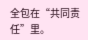全包在“共同责任”里。